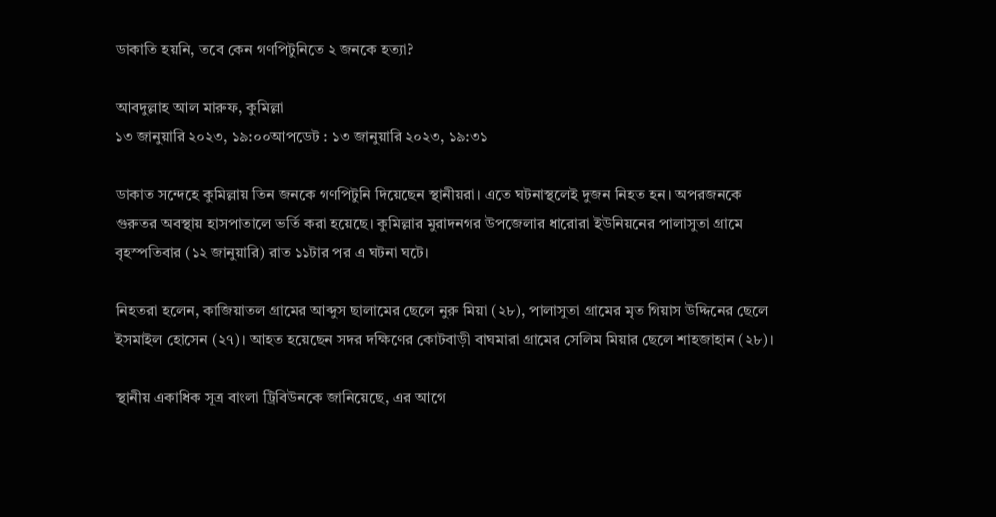ডাকাতি হয়নি, তবে কেন গণপিটুনিতে ২ জনকে হত্যা?

আবদুল্লাহ আল মারুফ, কুমিল্লা
১৩ জানুয়ারি ২০২৩, ১৯:০০আপডেট : ১৩ জানুয়ারি ২০২৩, ১৯:৩১

ডাকাত সন্দেহে কুমিল্লায় তিন জনকে গণপিটুনি দিয়েছেন স্থানীয়রা। এতে ঘটনাস্থলেই দুজন নিহত হন। অপরজনকে গুরুতর অবস্থায় হাসপাতালে ভর্তি করা হয়েছে। কুমিল্লার মুরাদনগর উপজেলার ধারোরা ইউনিয়নের পালাসুতা গ্রামে বৃহস্পতিবার (১২ জানুয়ারি) রাত ১১টার পর এ ঘটনা ঘটে।

নিহতরা হলেন, কাজিয়াতল গ্রামের আব্দুস ছালামের ছেলে নুরু মিয়া (২৮), পালাসুতা গ্রামের মৃত গিয়াস উদ্দিনের ছেলে ইসমাইল হোসেন (২৭)। আহত হয়েছেন সদর দক্ষিণের কোটবাড়ী বাঘমারা গ্রামের সেলিম মিয়ার ছেলে শাহজাহান (২৮)।

স্থানীয় একাধিক সূত্র বাংলা ট্রিবিউনকে জানিয়েছে, এর আগে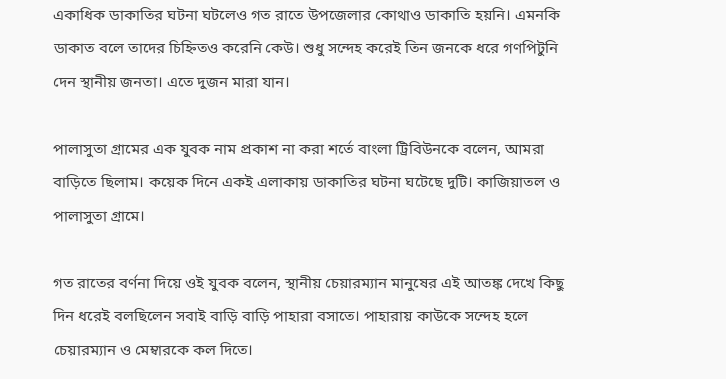একাধিক ডাকাতির ঘটনা ঘটলেও গত রাতে উপজেলার কোথাও ডাকাতি হয়নি। এমনকি ডাকাত বলে তাদের চিহ্নিতও করেনি কেউ। শুধু সন্দেহ করেই তিন জনকে ধরে গণপিটুনি দেন স্থানীয় জনতা। এতে দুজন মারা যান।

পালাসুতা গ্রামের এক যুবক নাম প্রকাশ না করা শর্তে বাংলা ট্রিবিউনকে বলেন, আমরা বাড়িতে ছিলাম। কয়েক দিনে একই এলাকায় ডাকাতির ঘটনা ঘটেছে দুটি। কাজিয়াতল ও পালাসুতা গ্রামে।

গত রাতের বর্ণনা দিয়ে ওই যুবক বলেন, স্থানীয় চেয়ারম্যান মানুষের এই আতঙ্ক দেখে কিছু দিন ধরেই বলছিলেন সবাই বাড়ি বাড়ি পাহারা বসাতে। পাহারায় কাউকে সন্দেহ হলে চেয়ারম্যান ও মেম্বারকে কল দিতে।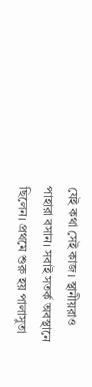যেই কথা সেই কাজ। স্থানীয়রাও পাহারা বসান। সবাই সতর্ক অবস্থানে ছিলেন। প্রথমে শুরু হয় পালাসুতা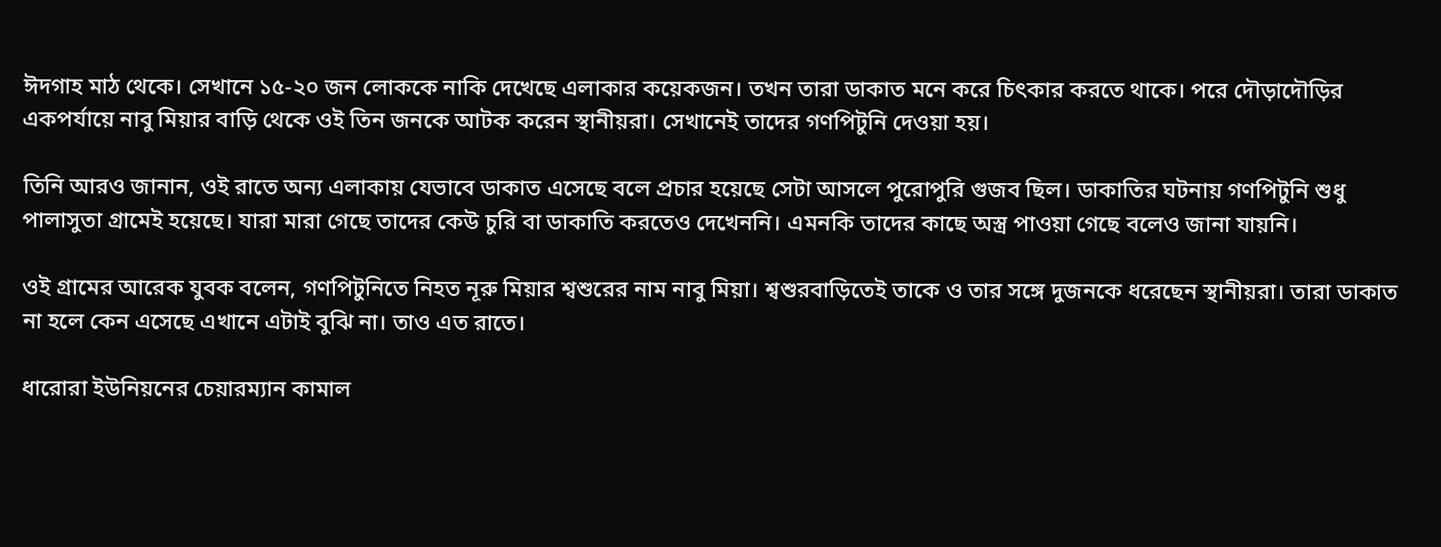ঈদগাহ মাঠ থেকে। সেখানে ১৫-২০ জন লোককে নাকি দেখেছে এলাকার কয়েকজন। তখন তারা ডাকাত মনে করে চিৎকার করতে থাকে। পরে দৌড়াদৌড়ির একপর্যায়ে নাবু মিয়ার বাড়ি থেকে ওই তিন জনকে আটক করেন স্থানীয়রা। সেখানেই তাদের গণপিটুনি দেওয়া হয়।

তিনি আরও জানান, ওই রাতে অন্য এলাকায় যেভাবে ডাকাত এসেছে বলে প্রচার হয়েছে সেটা আসলে পুরোপুরি গুজব ছিল। ডাকাতির ঘটনায় গণপিটুনি শুধু পালাসুতা গ্রামেই হয়েছে। যারা মারা গেছে তাদের কেউ চুরি বা ডাকাতি করতেও দেখেননি। এমনকি তাদের কাছে অস্ত্র পাওয়া গেছে বলেও জানা যায়নি।

ওই গ্রামের আরেক যুবক বলেন, গণপিটুনিতে নিহত নূরু মিয়ার শ্বশুরের নাম নাবু মিয়া। শ্বশুরবাড়িতেই তাকে ও তার সঙ্গে দুজনকে ধরেছেন স্থানীয়রা। তারা ডাকাত না হলে কেন এসেছে এখানে এটাই বুঝি না। তাও এত রাতে।

ধারোরা ইউনিয়নের চেয়ারম্যান কামাল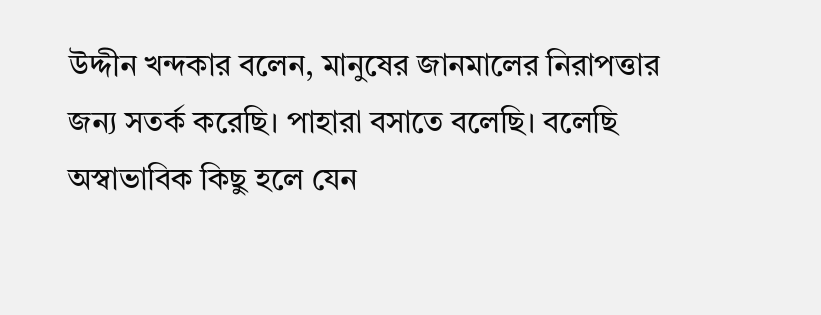উদ্দীন খন্দকার বলেন, মানুষের জানমালের নিরাপত্তার জন্য সতর্ক করেছি। পাহারা বসাতে বলেছি। বলেছি অস্বাভাবিক কিছু হলে যেন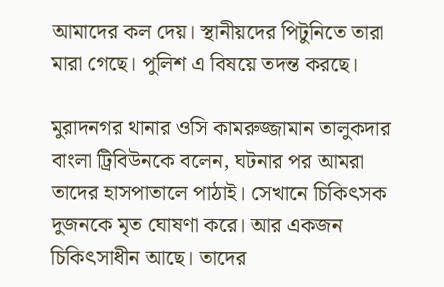আমাদের কল দেয়। স্থানীয়দের পিটুনিতে তারা মারা গেছে। পুলিশ এ বিষয়ে তদন্ত করছে।

মুরাদনগর থানার ওসি কামরুজ্জামান তালুকদার বাংলা ট্রিবিউনকে বলেন, ঘটনার পর আমরা তাদের হাসপাতালে পাঠাই। সেখানে চিকিৎসক দুজনকে মৃত ঘোষণা করে। আর একজন চিকিৎসাধীন আছে। তাদের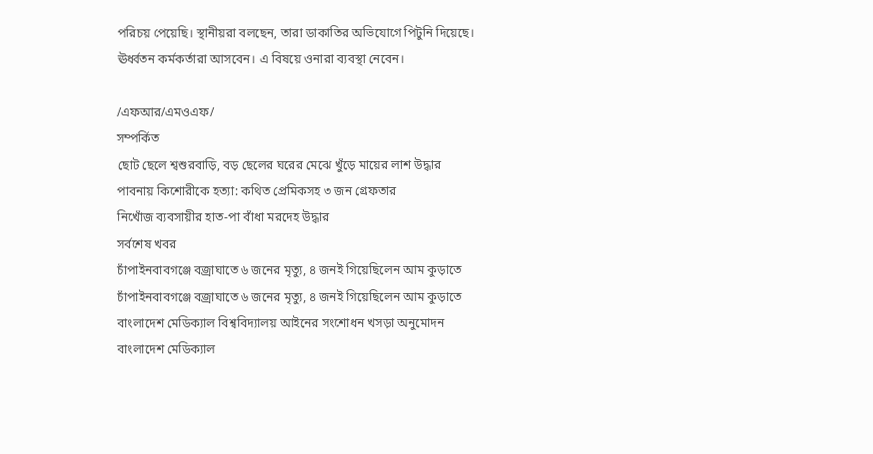পরিচয় পেয়েছি। স্থানীয়রা বলছেন, তারা ডাকাতির অভিযোগে পিটুনি দিয়েছে। ঊর্ধ্বতন কর্মকর্তারা আসবেন। এ বিষয়ে ওনারা ব্যবস্থা নেবেন।

/এফআর/এমওএফ/
সম্পর্কিত
ছোট ছেলে শ্বশুরবাড়ি, বড় ছেলের ঘরের মেঝে খুঁড়ে মায়ের লাশ উদ্ধার
পাবনায় কিশোরীকে হত্যা: কথিত প্রেমিকসহ ৩ জন গ্রেফতার
নিখোঁজ ব্যবসায়ীর হাত-পা বাঁধা মরদেহ উদ্ধার
সর্বশেষ খবর
চাঁপাইনবাবগঞ্জে বজ্রাঘাতে ৬ জনের মৃত্যু, ৪ জনই গিয়েছিলেন আম কুড়াতে
চাঁপাইনবাবগঞ্জে বজ্রাঘাতে ৬ জনের মৃত্যু, ৪ জনই গিয়েছিলেন আম কুড়াতে
বাংলাদেশ মেডিক্যাল বিশ্ববিদ্যালয় আইনের সংশোধন খসড়া অনুমোদন
বাংলাদেশ মেডিক্যাল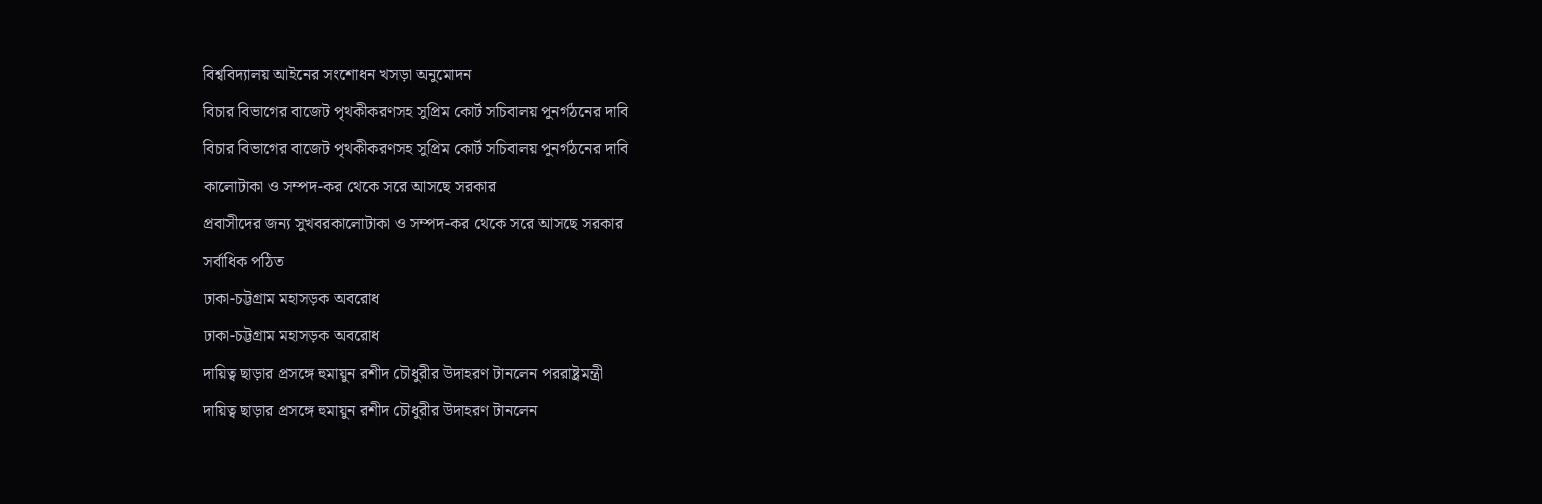বিশ্ববিদ্যালয় আইনের সংশোধন খসড়া অনুমোদন
বিচার বিভাগের বাজেট পৃথকীকরণসহ সুপ্রিম কোর্ট সচিবালয় পুনর্গঠনের দাবি
বিচার বিভাগের বাজেট পৃথকীকরণসহ সুপ্রিম কোর্ট সচিবালয় পুনর্গঠনের দাবি
কালোটাকা ও সম্পদ-কর থেকে সরে আসছে সরকার
প্রবাসীদের জন্য সুখবরকালোটাকা ও সম্পদ-কর থেকে সরে আসছে সরকার
সর্বাধিক পঠিত
ঢাকা-চট্টগ্রাম মহাসড়ক অবরোধ
ঢাকা-চট্টগ্রাম মহাসড়ক অবরোধ
দায়িত্ব ছাড়ার প্রসঙ্গে হুমায়ুন রশীদ চৌধুরীর উদাহরণ টানলেন পররাষ্ট্রমন্ত্রী
দায়িত্ব ছাড়ার প্রসঙ্গে হুমায়ুন রশীদ চৌধুরীর উদাহরণ টানলেন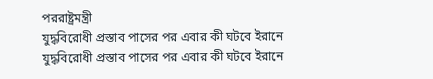পররাষ্ট্রমন্ত্রী
যুদ্ধবিরোধী প্রস্তাব পাসের পর এবার কী ঘটবে ইরানে
যুদ্ধবিরোধী প্রস্তাব পাসের পর এবার কী ঘটবে ইরানে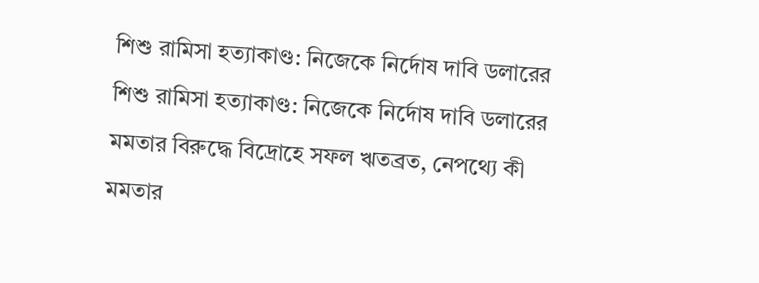শিশু রামিসা হত্যাকাণ্ড: নিজেকে নির্দোষ দাবি ডলারের
শিশু রামিসা হত্যাকাণ্ড: নিজেকে নির্দোষ দাবি ডলারের
মমতার বিরুদ্ধে বিদ্রোহে সফল ঋতব্রত, নেপথ্যে কী
মমতার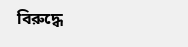বিরুদ্ধে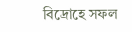বিদ্রোহে সফল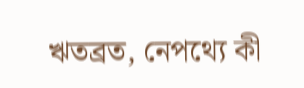ঋতব্রত, নেপথ্যে কী